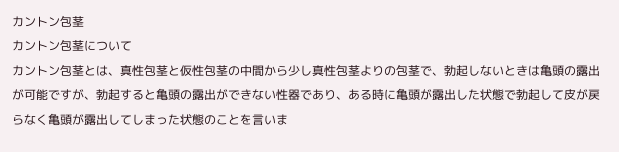カントン包茎
カントン包茎について
カントン包茎とは、真性包茎と仮性包茎の中間から少し真性包茎よりの包茎で、勃起しないときは亀頭の露出が可能ですが、勃起すると亀頭の露出ができない性器であり、ある時に亀頭が露出した状態で勃起して皮が戻らなく亀頭が露出してしまった状態のことを言いま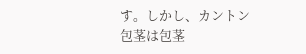す。しかし、カントン包茎は包茎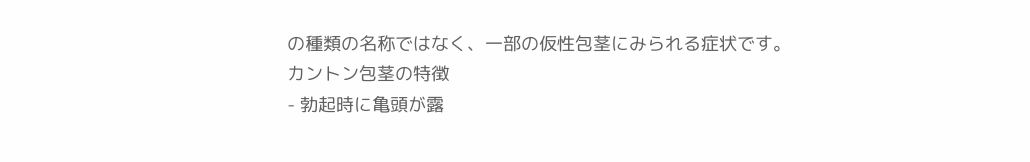の種類の名称ではなく、一部の仮性包茎にみられる症状です。
カントン包茎の特徴
- 勃起時に亀頭が露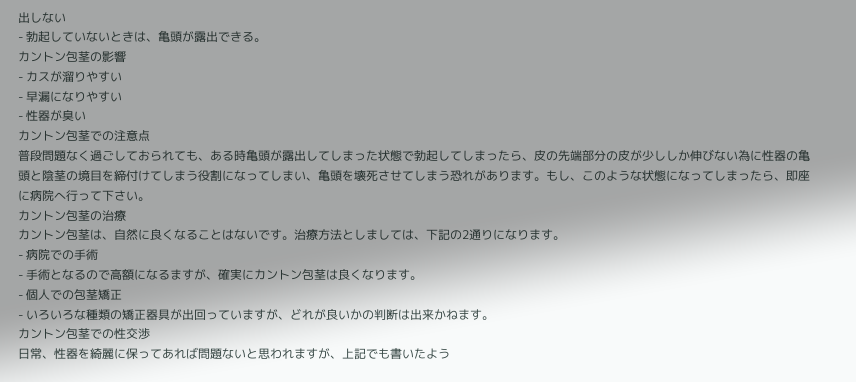出しない
- 勃起していないときは、亀頭が露出できる。
カントン包茎の影響
- カスが溜りやすい
- 早漏になりやすい
- 性器が臭い
カントン包茎での注意点
普段問題なく過ごしておられても、ある時亀頭が露出してしまった状態で勃起してしまったら、皮の先端部分の皮が少ししか伸びない為に性器の亀頭と陰茎の境目を締付けてしまう役割になってしまい、亀頭を壊死させてしまう恐れがあります。もし、このような状態になってしまったら、即座に病院へ行って下さい。
カントン包茎の治療
カントン包茎は、自然に良くなることはないです。治療方法としましては、下記の2通りになります。
- 病院での手術
- 手術となるので高額になるますが、確実にカントン包茎は良くなります。
- 個人での包茎矯正
- いろいろな種類の矯正器具が出回っていますが、どれが良いかの判断は出来かねます。
カントン包茎での性交渉
日常、性器を綺麗に保ってあれば問題ないと思われますが、上記でも書いたよう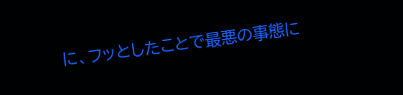に、フッとしたことで最悪の事態に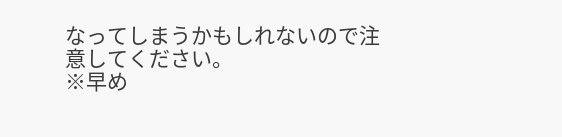なってしまうかもしれないので注意してください。
※早め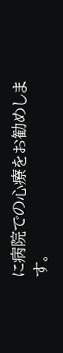に病院での心療をお勧めします。